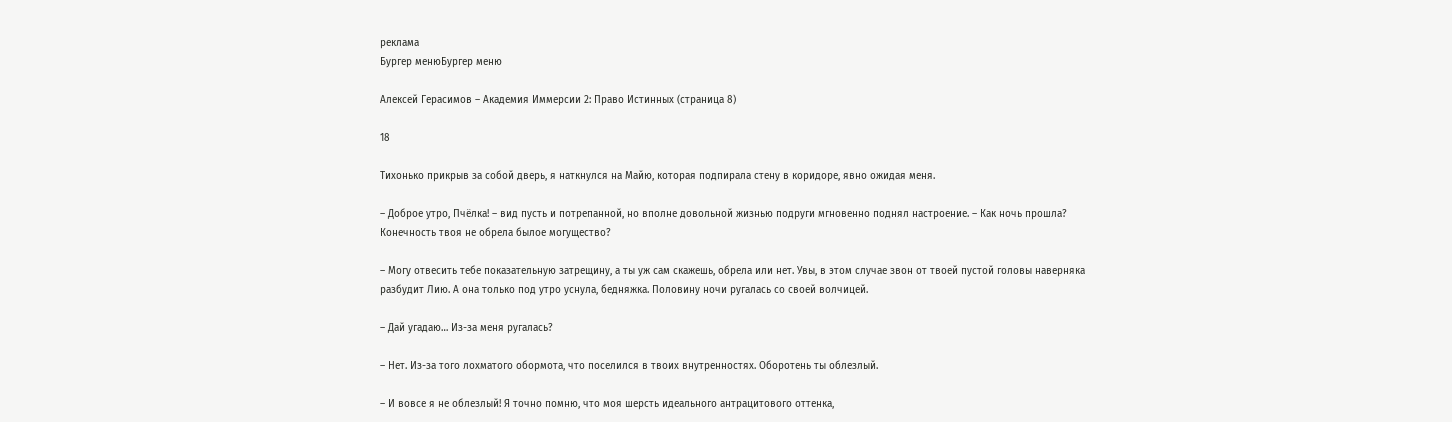реклама
Бургер менюБургер меню

Алексей Герасимов – Академия Иммерсии 2: Право Истинных (страница 8)

18

Тихонько прикрыв за собой дверь, я наткнулся на Майю, которая подпирала стену в коридоре, явно ожидая меня.

– Доброе утро, Пчёлка! – вид пусть и потрепанной, но вполне довольной жизнью подруги мгновенно поднял настроение. – Как ночь прошла? Конечность твоя не обрела былое могущество?

– Могу отвесить тебе показательную затрещину, а ты уж сам скажешь, обрела или нет. Увы, в этом случае звон от твоей пустой головы наверняка разбудит Лию. А она только под утро уснула, бедняжка. Половину ночи ругалась со своей волчицей.

– Дай угадаю… Из-за меня ругалась?

– Нет. Из-за того лохматого обормота, что поселился в твоих внутренностях. Оборотень ты облезлый.

– И вовсе я не облезлый! Я точно помню, что моя шерсть идеального антрацитового оттенка,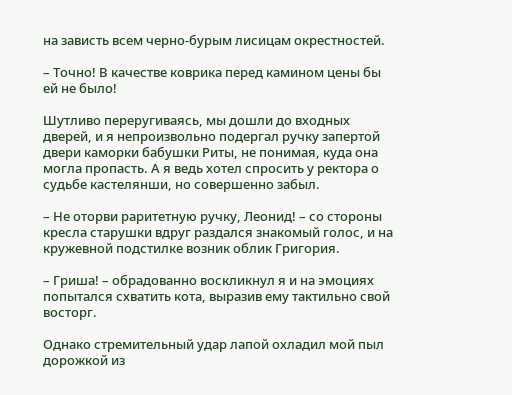на зависть всем черно-бурым лисицам окрестностей.

– Точно! В качестве коврика перед камином цены бы ей не было!

Шутливо переругиваясь, мы дошли до входных дверей, и я непроизвольно подергал ручку запертой двери каморки бабушки Риты, не понимая, куда она могла пропасть. А я ведь хотел спросить у ректора о судьбе кастелянши, но совершенно забыл.

– Не оторви раритетную ручку, Леонид! – со стороны кресла старушки вдруг раздался знакомый голос, и на кружевной подстилке возник облик Григория.

– Гриша! – обрадованно воскликнул я и на эмоциях попытался схватить кота, выразив ему тактильно свой восторг.

Однако стремительный удар лапой охладил мой пыл дорожкой из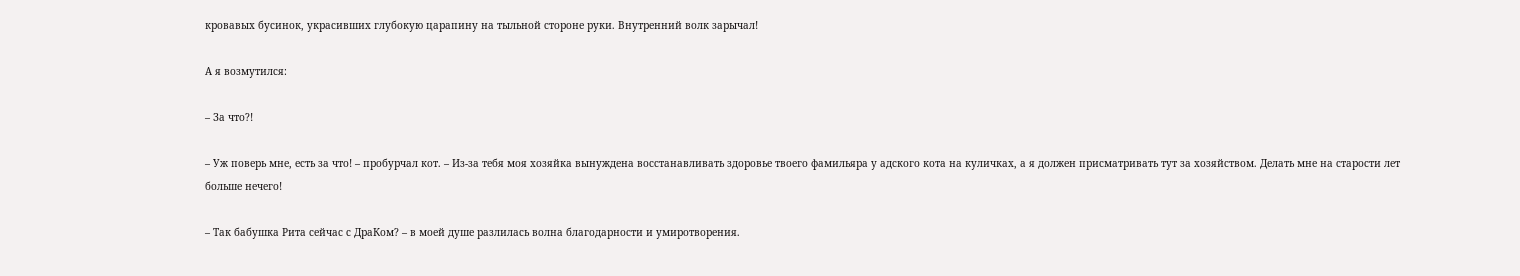кровавых бусинок, украсивших глубокую царапину на тыльной стороне руки. Внутренний волк зарычал!

А я возмутился:

– За что?!

– Уж поверь мне, есть за что! – пробурчал кот. – Из-за тебя моя хозяйка вынуждена восстанавливать здоровье твоего фамильяра у адского кота на куличках, а я должен присматривать тут за хозяйством. Делать мне на старости лет больше нечего!

– Так бабушка Рита сейчас с ДраКом? – в моей душе разлилась волна благодарности и умиротворения.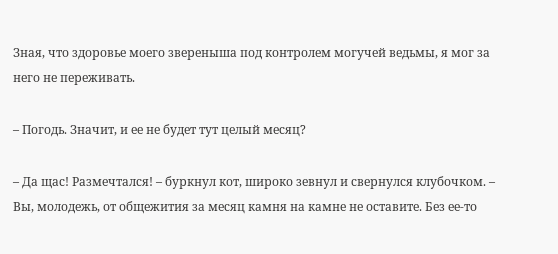Зная, что здоровье моего звереныша под контролем могучей ведьмы, я мог за него не переживать.

– Погодь. Значит, и ее не будет тут целый месяц?

– Да щас! Размечтался! – буркнул кот, широко зевнул и свернулся клубочком. – Вы, молодежь, от общежития за месяц камня на камне не оставите. Без ее-то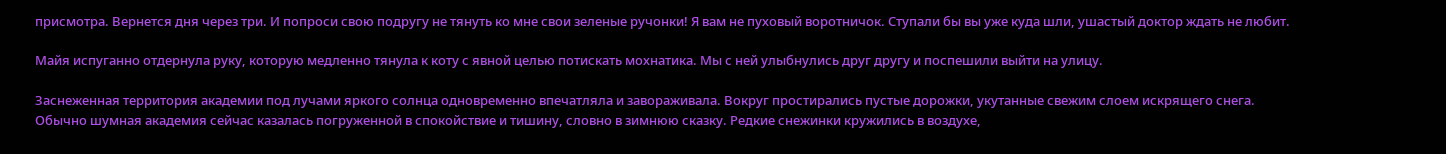присмотра. Вернется дня через три. И попроси свою подругу не тянуть ко мне свои зеленые ручонки! Я вам не пуховый воротничок. Ступали бы вы уже куда шли, ушастый доктор ждать не любит.

Майя испуганно отдернула руку, которую медленно тянула к коту с явной целью потискать мохнатика. Мы с ней улыбнулись друг другу и поспешили выйти на улицу.

Заснеженная территория академии под лучами яркого солнца одновременно впечатляла и завораживала. Вокруг простирались пустые дорожки, укутанные свежим слоем искрящего снега. Обычно шумная академия сейчас казалась погруженной в спокойствие и тишину, словно в зимнюю сказку. Редкие снежинки кружились в воздухе,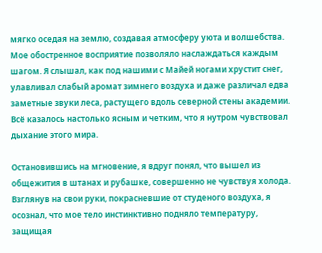мягко оседая на землю, создавая атмосферу уюта и волшебства. Мое обостренное восприятие позволяло наслаждаться каждым шагом. Я слышал, как под нашими с Майей ногами хрустит снег, улавливал слабый аромат зимнего воздуха и даже различал едва заметные звуки леса, растущего вдоль северной стены академии. Всё казалось настолько ясным и четким, что я нутром чувствовал дыхание этого мира.

Остановившись на мгновение, я вдруг понял, что вышел из общежития в штанах и рубашке, совершенно не чувствуя холода. Взглянув на свои руки, покрасневшие от студеного воздуха, я осознал, что мое тело инстинктивно подняло температуру, защищая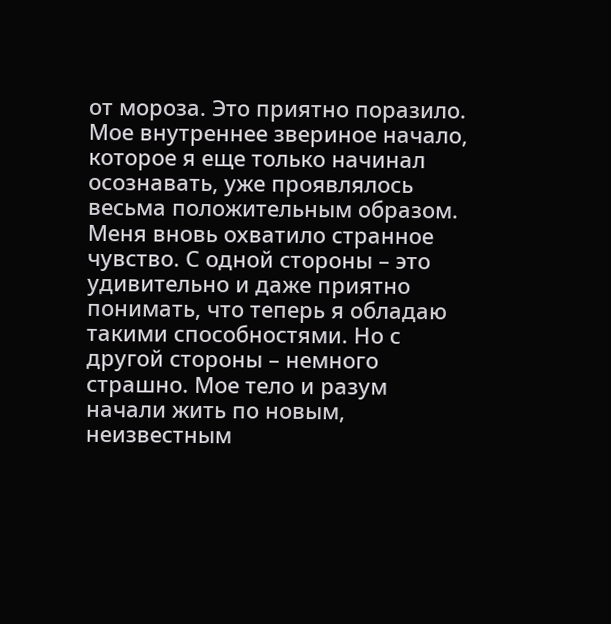от мороза. Это приятно поразило. Мое внутреннее звериное начало, которое я еще только начинал осознавать, уже проявлялось весьма положительным образом. Меня вновь охватило странное чувство. С одной стороны – это удивительно и даже приятно понимать, что теперь я обладаю такими способностями. Но с другой стороны – немного страшно. Мое тело и разум начали жить по новым, неизвестным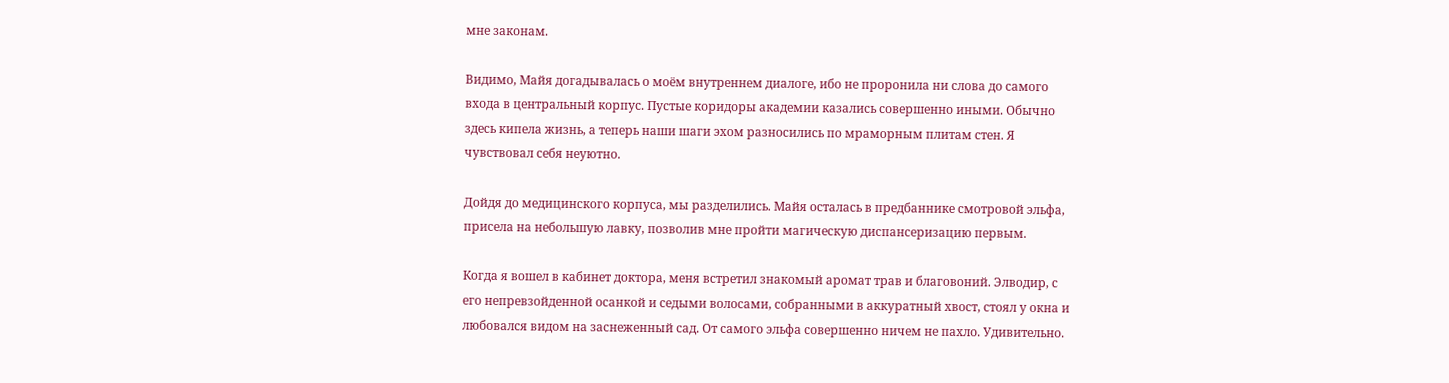мне законам.

Видимо, Майя догадывалась о моём внутреннем диалоге, ибо не проронила ни слова до самого входа в центральный корпус. Пустые коридоры академии казались совершенно иными. Обычно здесь кипела жизнь, а теперь наши шаги эхом разносились по мраморным плитам стен. Я чувствовал себя неуютно.

Дойдя до медицинского корпуса, мы разделились. Майя осталась в предбаннике смотровой эльфа, присела на небольшую лавку, позволив мне пройти магическую диспансеризацию первым.

Когда я вошел в кабинет доктора, меня встретил знакомый аромат трав и благовоний. Элводир, с его непревзойденной осанкой и седыми волосами, собранными в аккуратный хвост, стоял у окна и любовался видом на заснеженный сад. От самого эльфа совершенно ничем не пахло. Удивительно.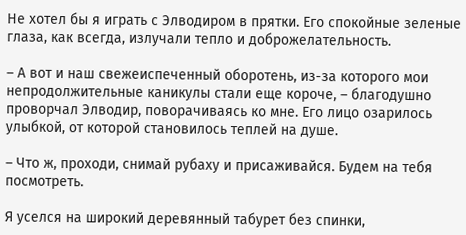Не хотел бы я играть с Элводиром в прятки. Его спокойные зеленые глаза, как всегда, излучали тепло и доброжелательность.

– А вот и наш свежеиспеченный оборотень, из-за которого мои непродолжительные каникулы стали еще короче, – благодушно проворчал Элводир, поворачиваясь ко мне. Его лицо озарилось улыбкой, от которой становилось теплей на душе.

– Что ж, проходи, снимай рубаху и присаживайся. Будем на тебя посмотреть.

Я уселся на широкий деревянный табурет без спинки,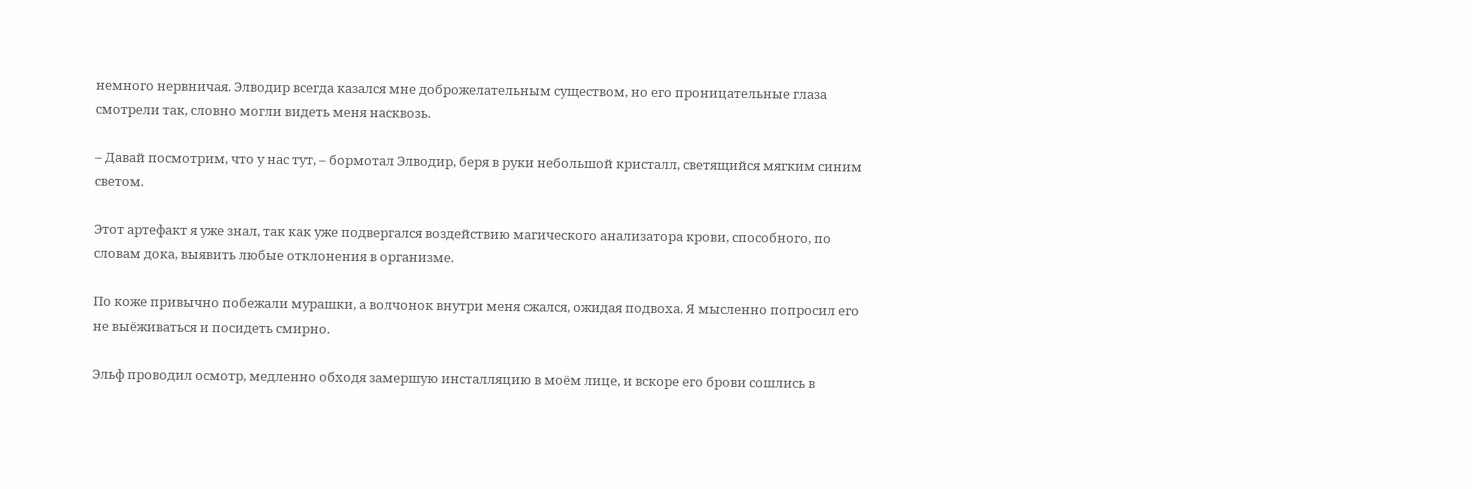немного нервничая. Элводир всегда казался мне доброжелательным существом, но его проницательные глаза смотрели так, словно могли видеть меня насквозь.

– Давай посмотрим, что у нас тут, – бормотал Элводир, беря в руки небольшой кристалл, светящийся мягким синим светом.

Этот артефакт я уже знал, так как уже подвергался воздействию магического анализатора крови, способного, по словам дока, выявить любые отклонения в организме.

По коже привычно побежали мурашки, а волчонок внутри меня сжался, ожидая подвоха. Я мысленно попросил его не выёживаться и посидеть смирно.

Эльф проводил осмотр, медленно обходя замершую инсталляцию в моём лице, и вскоре его брови сошлись в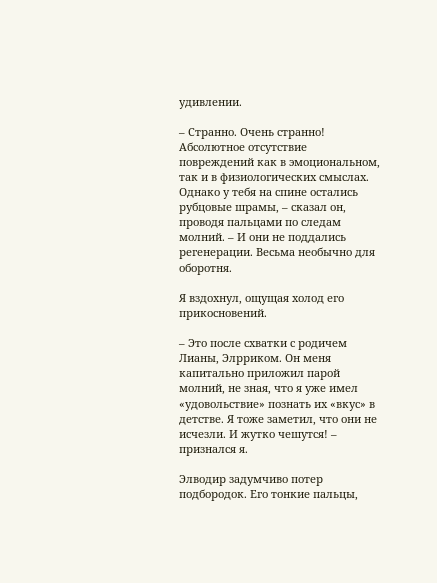удивлении.

– Странно. Очень странно! Абсолютное отсутствие повреждений как в эмоциональном, так и в физиологических смыслах. Однако у тебя на спине остались рубцовые шрамы, – сказал он, проводя пальцами по следам молний. – И они не поддались регенерации. Весьма необычно для оборотня.

Я вздохнул, ощущая холод его прикосновений.

– Это после схватки с родичем Лианы, Элрриком. Он меня капитально приложил парой молний, не зная, что я уже имел «удовольствие» познать их «вкус» в детстве. Я тоже заметил, что они не исчезли. И жутко чешутся! – признался я.

Элводир задумчиво потер подбородок. Его тонкие пальцы,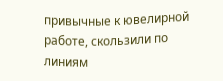привычные к ювелирной работе, скользили по линиям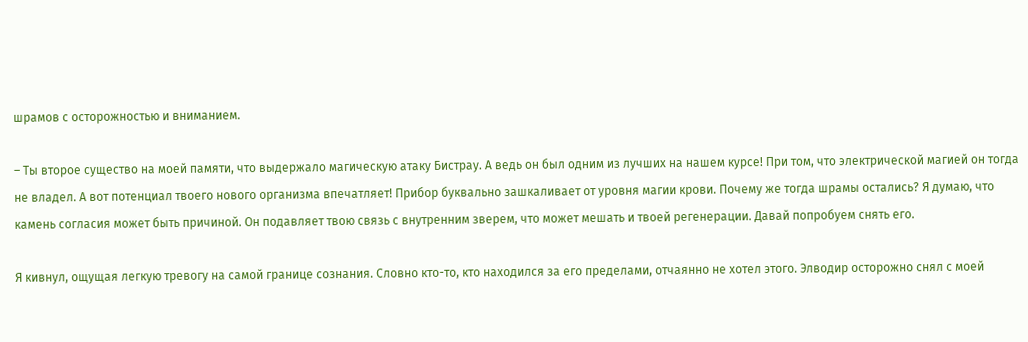шрамов с осторожностью и вниманием.

– Ты второе существо на моей памяти, что выдержало магическую атаку Бистрау. А ведь он был одним из лучших на нашем курсе! При том, что электрической магией он тогда не владел. А вот потенциал твоего нового организма впечатляет! Прибор буквально зашкаливает от уровня магии крови. Почему же тогда шрамы остались? Я думаю, что камень согласия может быть причиной. Он подавляет твою связь с внутренним зверем, что может мешать и твоей регенерации. Давай попробуем снять его.

Я кивнул, ощущая легкую тревогу на самой границе сознания. Словно кто-то, кто находился за его пределами, отчаянно не хотел этого. Элводир осторожно снял с моей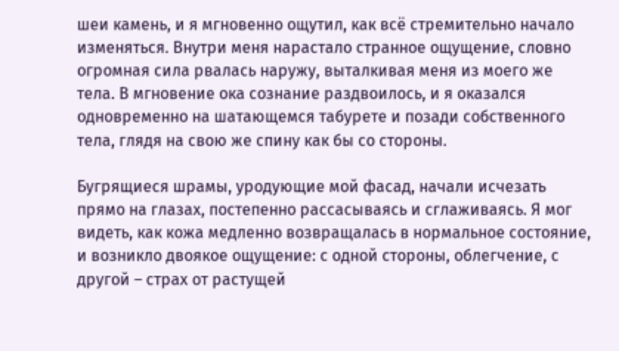шеи камень, и я мгновенно ощутил, как всё стремительно начало изменяться. Внутри меня нарастало странное ощущение, словно огромная сила рвалась наружу, выталкивая меня из моего же тела. В мгновение ока сознание раздвоилось, и я оказался одновременно на шатающемся табурете и позади собственного тела, глядя на свою же спину как бы со стороны.

Бугрящиеся шрамы, уродующие мой фасад, начали исчезать прямо на глазах, постепенно рассасываясь и сглаживаясь. Я мог видеть, как кожа медленно возвращалась в нормальное состояние, и возникло двоякое ощущение: с одной стороны, облегчение, с другой – страх от растущей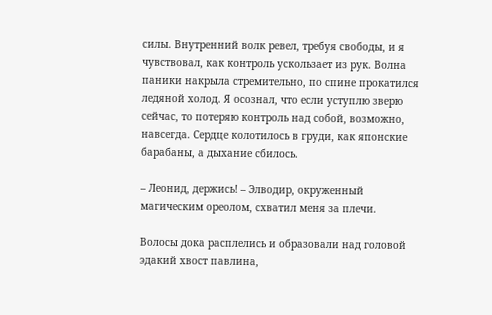силы. Внутренний волк ревел, требуя свободы, и я чувствовал, как контроль ускользает из рук. Волна паники накрыла стремительно, по спине прокатился ледяной холод. Я осознал, что если уступлю зверю сейчас, то потеряю контроль над собой, возможно, навсегда. Сердце колотилось в груди, как японские барабаны, а дыхание сбилось.

– Леонид, держись! – Элводир, окруженный магическим ореолом, схватил меня за плечи.

Волосы дока расплелись и образовали над головой эдакий хвост павлина,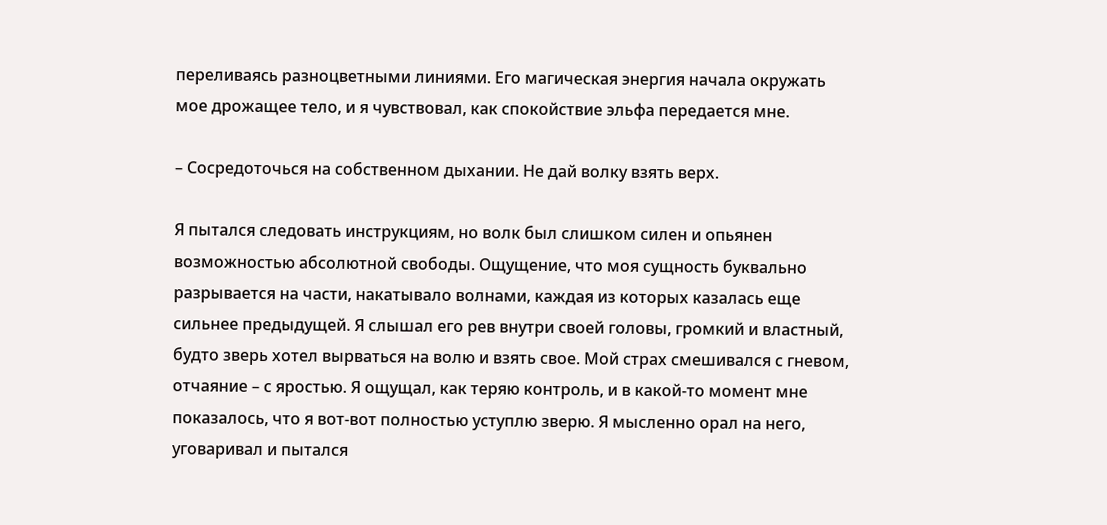переливаясь разноцветными линиями. Его магическая энергия начала окружать мое дрожащее тело, и я чувствовал, как спокойствие эльфа передается мне.

– Сосредоточься на собственном дыхании. Не дай волку взять верх.

Я пытался следовать инструкциям, но волк был слишком силен и опьянен возможностью абсолютной свободы. Ощущение, что моя сущность буквально разрывается на части, накатывало волнами, каждая из которых казалась еще сильнее предыдущей. Я слышал его рев внутри своей головы, громкий и властный, будто зверь хотел вырваться на волю и взять свое. Мой страх смешивался с гневом, отчаяние – с яростью. Я ощущал, как теряю контроль, и в какой-то момент мне показалось, что я вот-вот полностью уступлю зверю. Я мысленно орал на него, уговаривал и пытался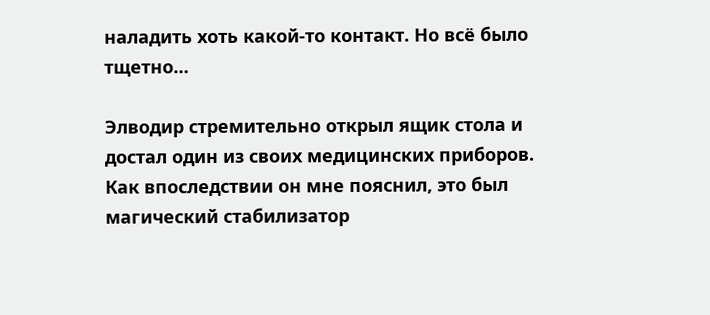наладить хоть какой-то контакт. Но всё было тщетно…

Элводир стремительно открыл ящик стола и достал один из своих медицинских приборов. Как впоследствии он мне пояснил, это был магический стабилизатор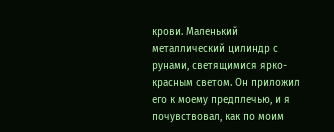крови. Маленький металлический цилиндр с рунами, светящимися ярко-красным светом. Он приложил его к моему предплечью, и я почувствовал, как по моим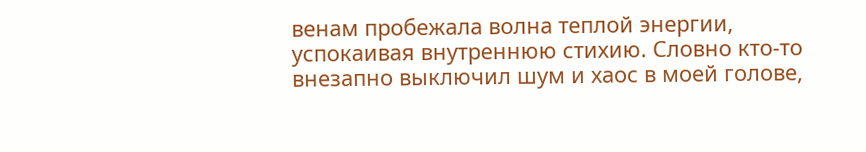венам пробежала волна теплой энергии, успокаивая внутреннюю стихию. Словно кто-то внезапно выключил шум и хаос в моей голове,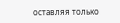оставляя только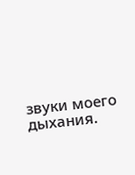звуки моего дыхания.